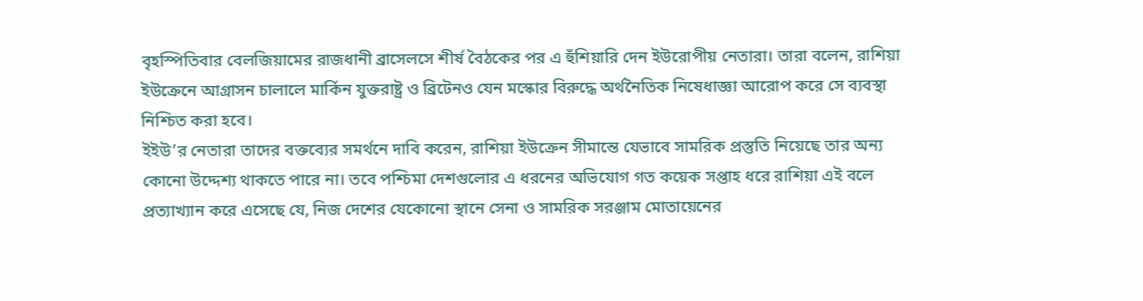বৃহস্পিতিবার বেলজিয়ামের রাজধানী ব্রাসেলসে শীর্ষ বৈঠকের পর এ হুঁশিয়ারি দেন ইউরোপীয় নেতারা। তারা বলেন, রাশিয়া ইউক্রেনে আগ্রাসন চালালে মার্কিন যুক্তরাষ্ট্র ও ব্রিটেনও যেন মস্কোর বিরুদ্ধে অর্থনৈতিক নিষেধাজ্ঞা আরোপ করে সে ব্যবস্থা নিশ্চিত করা হবে।
ইইউ’র নেতারা তাদের বক্তব্যের সমর্থনে দাবি করেন, রাশিয়া ইউক্রেন সীমান্তে যেভাবে সামরিক প্রস্তুতি নিয়েছে তার অন্য কোনো উদ্দেশ্য থাকতে পারে না। তবে পশ্চিমা দেশগুলোর এ ধরনের অভিযোগ গত কয়েক সপ্তাহ ধরে রাশিয়া এই বলে প্রত্যাখ্যান করে এসেছে যে, নিজ দেশের যেকোনো স্থানে সেনা ও সামরিক সরঞ্জাম মোতায়েনের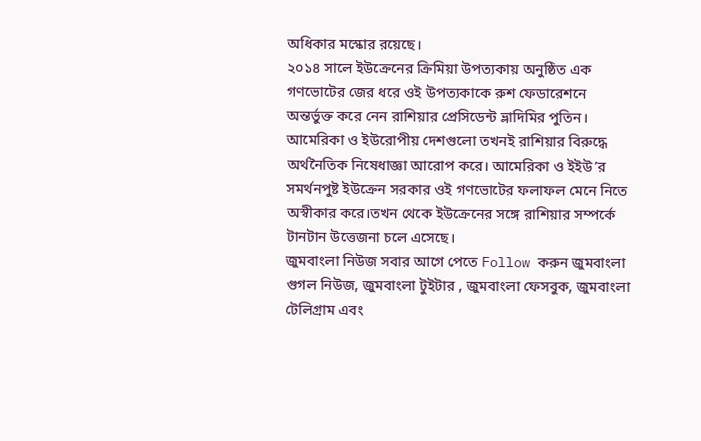অধিকার মস্কোর রয়েছে।
২০১৪ সালে ইউক্রেনের ক্রিমিয়া উপত্যকায় অনুষ্ঠিত এক গণভোটের জের ধরে ওই উপত্যকাকে রুশ ফেডারেশনে অন্তর্ভুক্ত করে নেন রাশিয়ার প্রেসিডেন্ট ভ্লাদিমির পুতিন। আমেরিকা ও ইউরোপীয় দেশগুলো তখনই রাশিয়ার বিরুদ্ধে অর্থনৈতিক নিষেধাজ্ঞা আরোপ করে। আমেরিকা ও ইইউ’র সমর্থনপুষ্ট ইউক্রেন সরকার ওই গণভোটের ফলাফল মেনে নিতে অস্বীকার করে।তখন থেকে ইউক্রেনের সঙ্গে রাশিয়ার সম্পর্কে টানটান উত্তেজনা চলে এসেছে।
জুমবাংলা নিউজ সবার আগে পেতে Follow করুন জুমবাংলা গুগল নিউজ, জুমবাংলা টুইটার , জুমবাংলা ফেসবুক, জুমবাংলা টেলিগ্রাম এবং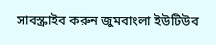সাবস্ক্রাইব করুন জুমবাংলা ইউটিউব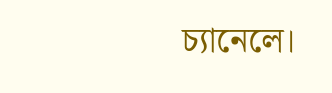চ্যানেলে।